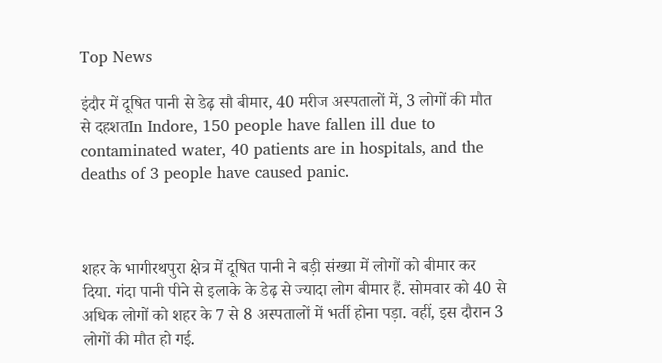Top News

इंदौर में दूषित पानी से डेढ़ सौ बीमार, 40 मरीज अस्पतालों में, 3 लोगों की मौत से दहशतIn Indore, 150 people have fallen ill due to contaminated water, 40 patients are in hospitals, and the deaths of 3 people have caused panic.



शहर के भागीरथपुरा क्षेत्र में दूषित पानी ने बड़ी संख्या में लोगों को बीमार कर दिया. गंदा पानी पीने से इलाके के डेढ़ से ज्यादा लोग बीमार हैं. सोमवार को 40 से अधिक लोगों को शहर के 7 से 8 अस्पतालों में भर्ती होना पड़ा. वहीं, इस दौरान 3 लोगों की मौत हो गई.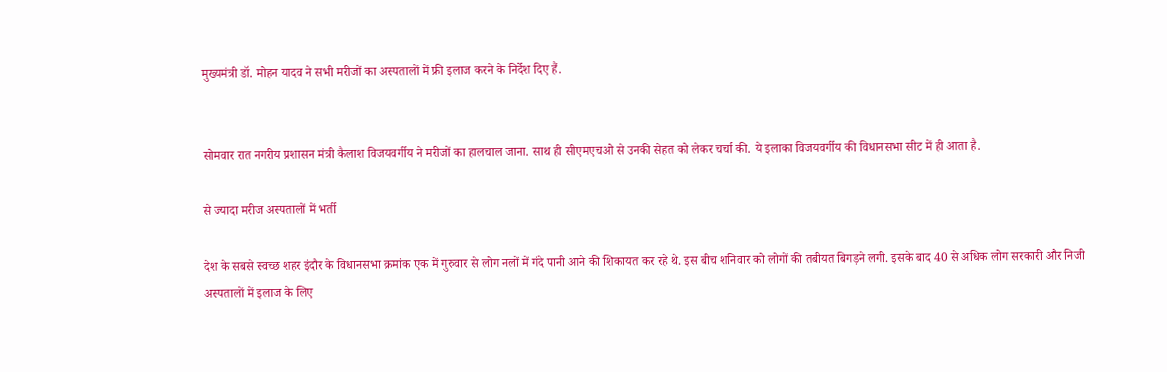मुख्यमंत्री डॉ. मोहन यादव ने सभी मरीजों का अस्पतालों में फ्री इलाज करने के निर्देश दिए हैं.


सोमवार रात नगरीय प्रशासन मंत्री कैलाश विजयवर्गीय ने मरीजों का हालचाल जाना. साथ ही सीएमएचओ से उनकी सेहत को लेकर चर्चा की. ये इलाका विजयवर्गीय की विधानसभा सीट में ही आता है.

से ज्यादा मरीज अस्पतालों में भर्ती

देश के सबसे स्वच्छ शहर इंदौर के विधानसभा क्रमांक एक में गुरुवार से लोग नलों में गंदे पानी आने की शिकायत कर रहे थे. इस बीच शनिवार को लोगों की तबीयत बिगड़ने लगी. इसके बाद 40 से अधिक लोग सरकारी और निजी अस्पतालों में इलाज के लिए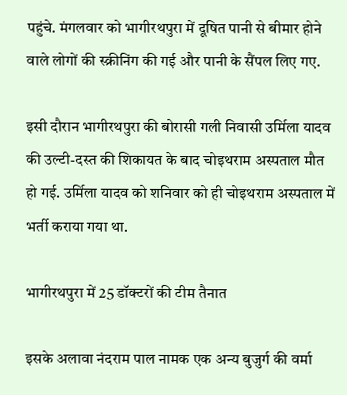पहुंचे. मंगलवार को भागीरथपुरा में दूषित पानी से बीमार होने वाले लोगों की स्क्रीनिंग की गई और पानी के सैंपल लिए गए.

इसी दौरान भागीरथपुरा की बोरासी गली निवासी उर्मिला यादव की उल्टी-दस्त की शिकायत के बाद चोइथराम अस्पताल मौत हो गई. उर्मिला यादव को शनिवार को ही चोइथराम अस्पताल में भर्ती कराया गया था.

भागीरथपुरा में 25 डॉक्टरों की टीम तैनात

इसके अलावा नंदराम पाल नामक एक अन्य बुजुर्ग की वर्मा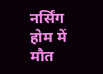नर्सिंग होम में मौत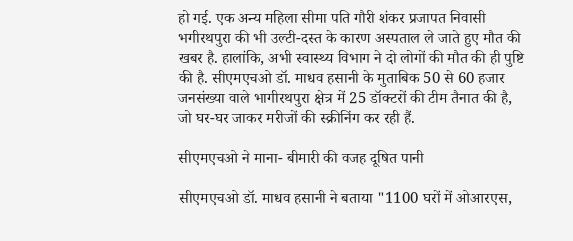हो गई. एक अन्य महिला सीमा पति गौरी शंकर प्रजापत निवासी भगीरथपुरा की भी उल्टी-दस्त के कारण अस्पताल ले जाते हुए मौत की खबर है. हालांकि, अभी स्वास्थ्य विभाग ने दो लोगों की मौत की ही पुष्टि की है. सीएमएचओ डॉ. माधव हसानी के मुताबिक 50 से 60 हजार जनसंख्या वाले भागीरथपुरा क्षेत्र में 25 डॉक्टरों की टीम तैनात की है, जो घर-घर जाकर मरीजों की स्क्रीनिंग कर रही हैं.

सीएमएचओ ने माना- बीमारी की वजह दूषित पानी

सीएमएचओ डॉ. माधव हसानी ने बताया "1100 घरों में ओआरएस,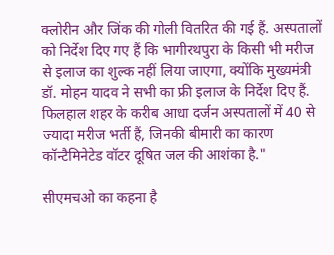क्लोरीन और जिंक की गोली वितरित की गई हैं. अस्पतालों को निर्देश दिए गए हैं कि भागीरथपुरा के किसी भी मरीज से इलाज का शुल्क नहीं लिया जाएगा, क्योंकि मुख्यमंत्री डॉ. मोहन यादव ने सभी का फ्री इलाज के निर्देश दिए हैं. फिलहाल शहर के करीब आधा दर्जन अस्पतालों में 40 से ज्यादा मरीज भर्ती हैं, जिनकी बीमारी का कारण कॉन्टैमिनेटेड वॉटर दूषित जल की आशंका है."

सीएमचओ का कहना है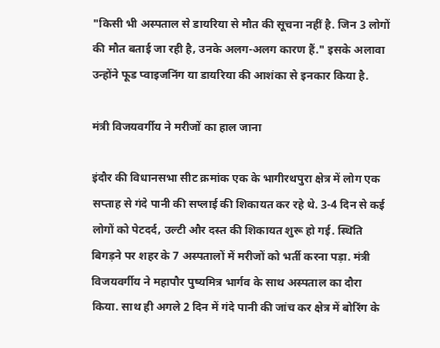"किसी भी अस्पताल से डायरिया से मौत की सूचना नहीं है. जिन 3 लोगों की मौत बताई जा रही है, उनके अलग-अलग कारण हैं." इसके अलावा उन्होंने फूड प्वाइजनिंग या डायरिया की आशंका से इनकार किया है.

मंत्री विजयवर्गीय ने मरीजों का हाल जाना

इंदौर की विधानसभा सीट क्रमांक एक के भागीरथपुरा क्षेत्र में लोग एक सप्ताह से गंदे पानी की सप्लाई की शिकायत कर रहे थे. 3-4 दिन से कई लोगों को पेटदर्द, उल्टी और दस्त की शिकायत शुरू हो गई. स्थिति बिगड़ने पर शहर के 7 अस्पतालों में मरीजों को भर्ती करना पड़ा. मंत्री विजयवर्गीय ने महापौर पुष्यमित्र भार्गव के साथ अस्पताल का दौरा किया. साथ ही अगले 2 दिन में गंदे पानी की जांच कर क्षेत्र में बोरिंग के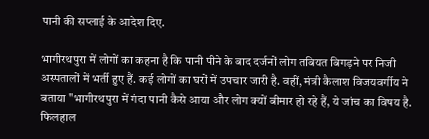पानी की सप्लाई के आदेश दिए.

भागीरथपुरा में लोगों का कहना है कि पानी पीने के बाद दर्जनों लोग तबियत बिगड़ने पर निजी अस्पतालों में भर्ती हुए हैं. कई लोगों का घरों में उपचार जारी है. वहीं, मंत्री कैलाश विजयवर्गीय ने बताया "भागीरथपुरा में गंदा पानी कैसे आया और लोग क्यों बीमार हो रहे हैं, ये जांच का विषय है. फिलहाल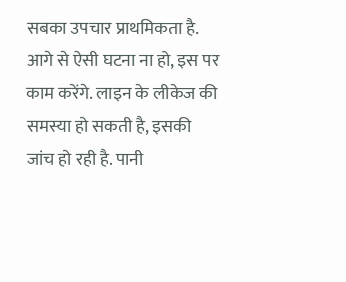सबका उपचार प्राथमिकता है. आगे से ऐसी घटना ना हो, इस पर काम करेंगे. लाइन के लीकेज की समस्या हो सकती है, इसकी जांच हो रही है. पानी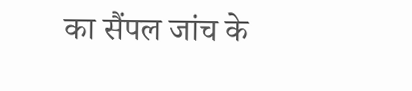का सैंपल जांच के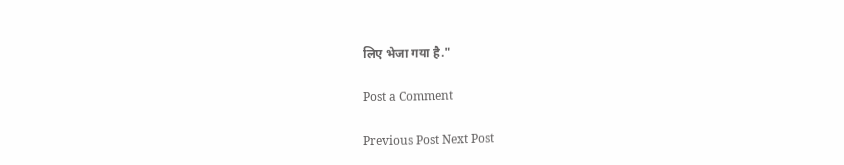लिए भेजा गया है."

Post a Comment

Previous Post Next Post